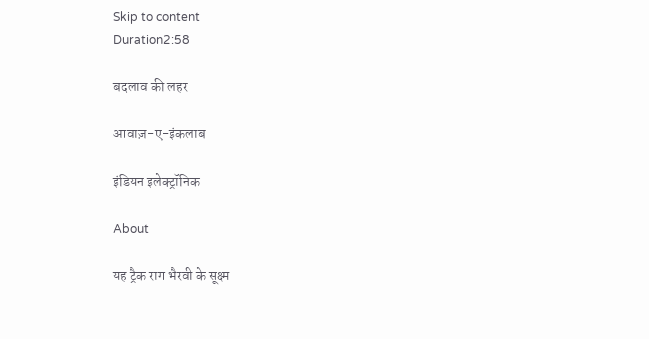Skip to content
Duration2:58

बदलाव की लहर

आवाज़-ए-इंकलाब

इंडियन इलेक्ट्रॉनिक

About

यह ट्रैक राग भैरवी के सूक्ष्म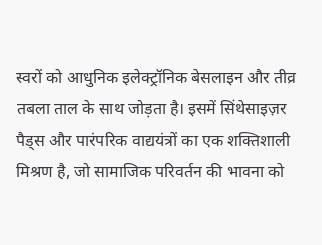स्वरों को आधुनिक इलेक्ट्रॉनिक बेसलाइन और तीव्र तबला ताल के साथ जोड़ता है। इसमें सिंथेसाइज़र पैड्स और पारंपरिक वाद्ययंत्रों का एक शक्तिशाली मिश्रण है, जो सामाजिक परिवर्तन की भावना को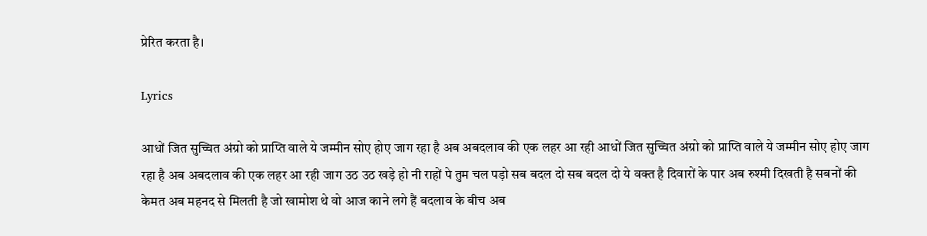प्रेरित करता है।

Lyrics

आधों जित सुच्चित अंग्रो को प्राप्ति वाले ये जम्मीन सोए होए जाग रहा है अब अबदलाव की एक लहर आ रही आधों जित सुच्चित अंग्रो को प्राप्ति वाले ये जम्मीन सोए होए जाग रहा है अब अबदलाव की एक लहर आ रही जाग उठ उठ खड़े हो नी राहों पे तुम चल पड़ो सब बदल दो सब बदल दो ये वक्त है दिवारों के पार अब रुश्मी दिखती है सबनों की केमत अब महनद से मिलती है जो खामोश थे वो आज काने लगे हैं बदलाव के बीच अब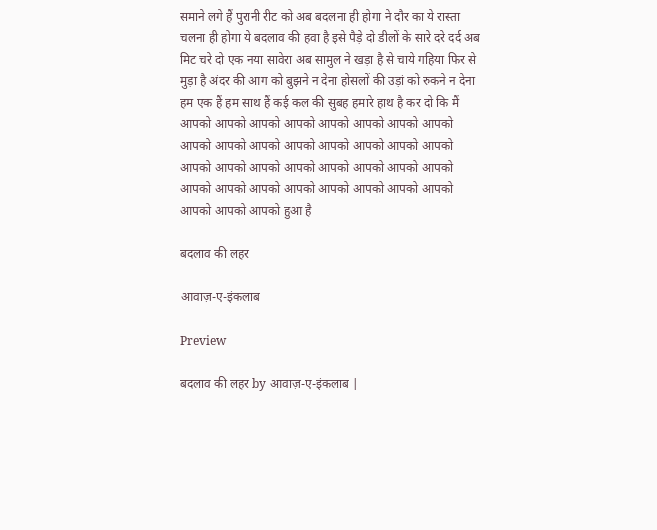समाने लगे हैं पुरानी रीट को अब बदलना ही होगा ने दौर का ये रास्ता चलना ही होगा ये बदलाव की हवा है इसे पैड़े दो डीलों के सारे दरे दर्द अब मिट चरे दो एक नया सावेरा अब सामुल ने खड़ा है से चाये गहिया फिर से मुड़ा है अंदर की आग को बुझने न देना होसलों की उड़ां को रुकने न देना हम एक हैं हम साथ हैं कई कल की सुबह हमारे हाथ है कर दो कि मैं आपको आपको आपको आपको आपको आपको आपको आपको आपको आपको आपको आपको आपको आपको आपको आपको आपको आपको आपको आपको आपको आपको आपको आपको आपको आपको आपको आपको आपको आपको आपको आपको आपको आपको आपको हुआ है

बदलाव की लहर

आवाज़-ए-इंकलाब

Preview

बदलाव की लहर by आवाज़-ए-इंकलाब |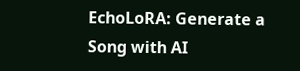EchoLoRA: Generate a Song with AI